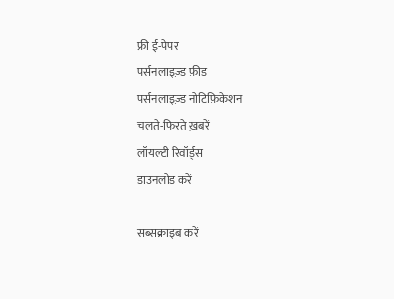फ्री ई-पेपर
पर्सनलाइज़्ड फ़ीड
पर्सनलाइज़्ड नोटिफ़िकेशन
चलते-फिरते ख़बरें
लॉयल्टी रिवॉर्ड्स
डाउनलोड करें

सब्सक्राइब करें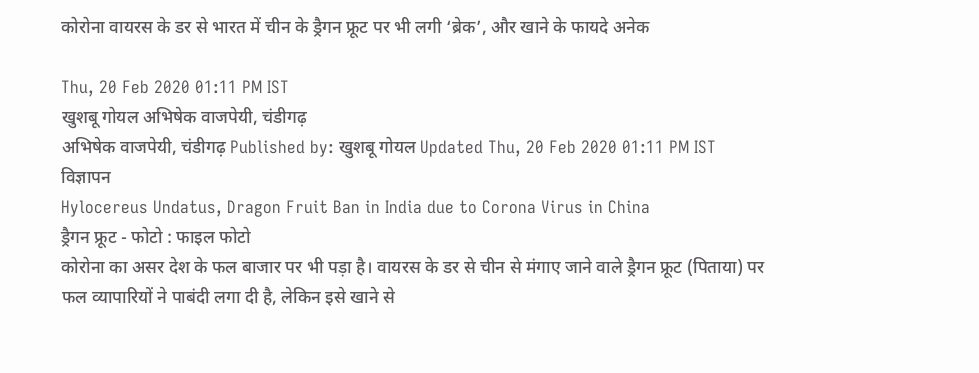कोरोना वायरस के डर से भारत में चीन के ड्रैगन फ्रूट पर भी लगी ‘ब्रेक’, और खाने के फायदे अनेक

Thu, 20 Feb 2020 01:11 PM IST
खुशबू गोयल अभिषेक वाजपेयी, चंडीगढ़
अभिषेक वाजपेयी, चंडीगढ़ Published by: खुशबू गोयल Updated Thu, 20 Feb 2020 01:11 PM IST
विज्ञापन
Hylocereus Undatus, Dragon Fruit Ban in India due to Corona Virus in China
ड्रैगन फ्रूट - फोटो : फाइल फोटो
कोरोना का असर देश के फल बाजार पर भी पड़ा है। वायरस के डर से चीन से मंगाए जाने वाले ड्रैगन फ्रूट (पिताया) पर फल व्यापारियों ने पाबंदी लगा दी है, लेकिन इसे खाने से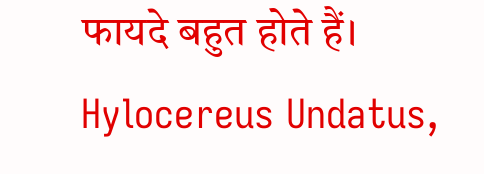फायदे बहुत होते हैं।
Hylocereus Undatus,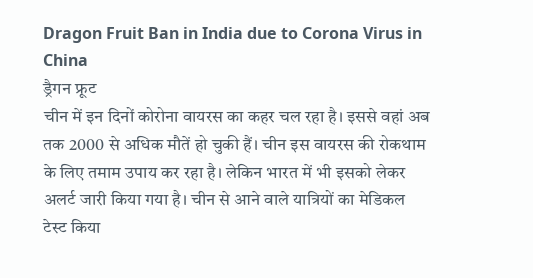Dragon Fruit Ban in India due to Corona Virus in China
ड्रैगन फ्रूट
चीन में इन दिनों कोरोना वायरस का कहर चल रहा है। इससे वहां अब तक 2000 से अधिक मौतें हो चुकी हैं। चीन इस वायरस की रोकथाम के लिए तमाम उपाय कर रहा है। लेकिन भारत में भी इसको लेकर अलर्ट जारी किया गया है। चीन से आने वाले यात्रियों का मेडिकल टेस्ट किया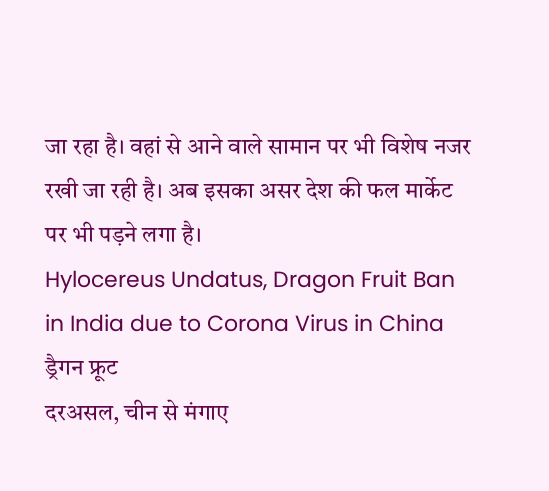जा रहा है। वहां से आने वाले सामान पर भी विशेष नजर रखी जा रही है। अब इसका असर देश की फल मार्केट पर भी पड़ने लगा है।
Hylocereus Undatus, Dragon Fruit Ban in India due to Corona Virus in China
ड्रैगन फ्रूट
दरअसल, चीन से मंगाए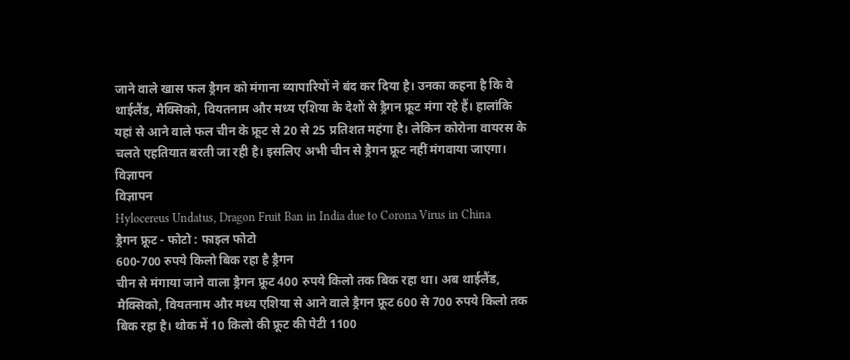जाने वाले खास फल ड्रैगन को मंगाना व्यापारियों ने बंद कर दिया है। उनका कहना है कि वे थाईलैंड, मैक्सिको, वियतनाम और मध्य एशिया के देशों से ड्रैगन फ्रूट मंगा रहे हैं। हालांकि यहां से आने वाले फल चीन के फ्रूट से 20 से 25 प्रतिशत महंगा है। लेकिन कोरोना वायरस के चलते एहतियात बरती जा रही है। इसलिए अभी चीन से ड्रैगन फ्रूट नहीं मंगवाया जाएगा।
विज्ञापन
विज्ञापन
Hylocereus Undatus, Dragon Fruit Ban in India due to Corona Virus in China
ड्रैगन फ्रूट - फोटो : फाइल फोटो
600-700 रुपये किलो बिक रहा है ड्रैगन
चीन से मंगाया जाने वाला ड्रैगन फ्रूट 400 रुपये किलो तक बिक रहा था। अब थाईलैंड, मैक्सिको, वियतनाम और मध्य एशिया से आने वाले ड्रैगन फ्रूट 600 से 700 रुपये किलो तक बिक रहा है। थोक में 10 किलो की फ्रूट की पेटी 1100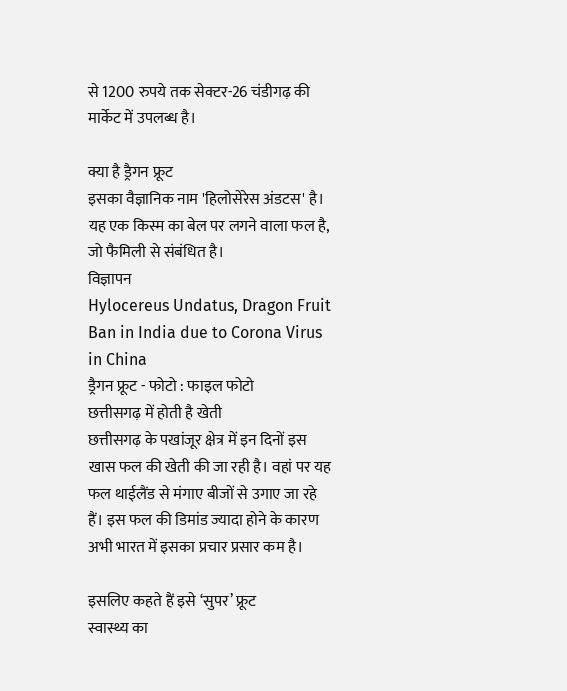से 1200 रुपये तक सेक्टर-26 चंडीगढ़ की मार्केट में उपलब्ध है।

क्या है ड्रैगन फ्रूट
इसका वैज्ञानिक नाम 'हिलोसेरेस अंडटस' है। यह एक किस्म का बेल पर लगने वाला फल है, जो फैमिली से संबंधित है।
विज्ञापन
Hylocereus Undatus, Dragon Fruit Ban in India due to Corona Virus in China
ड्रैगन फ्रूट - फोटो : फाइल फोटो
छत्तीसगढ़ में होती है खेती
छत्तीसगढ़ के पखांजूर क्षेत्र में इन दिनों इस खास फल की खेती की जा रही है। वहां पर यह फल थाईलैंड से मंगाए बीजों से उगाए जा रहे हैं। इस फल की डिमांड ज्यादा होने के कारण अभी भारत में इसका प्रचार प्रसार कम है।

इसलिए कहते हैं इसे ‘सुपर’ फ्रूट
स्वास्थ्य का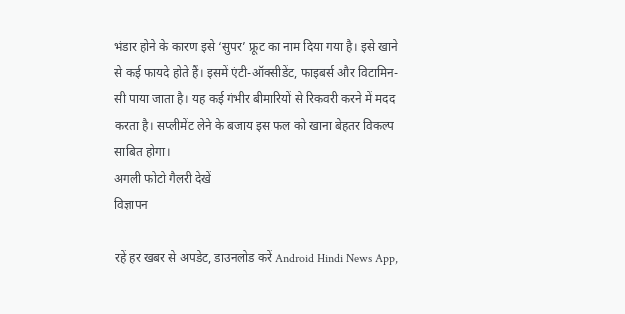भंडार होने के कारण इसे ‘सुपर’ फ्रूट का नाम दिया गया है। इसे खाने से कई फायदे होते हैं। इसमें एंटी-ऑक्सीडेंट, फाइबर्स और विटामिन-सी पाया जाता है। यह कई गंभीर बीमारियों से रिकवरी करने में मदद करता है। सप्लीमेंट लेने के बजाय इस फल को खाना बेहतर विकल्प साबित होगा।
अगली फोटो गैलरी देखें
विज्ञापन

रहें हर खबर से अपडेट, डाउनलोड करें Android Hindi News App,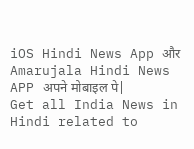iOS Hindi News App और Amarujala Hindi News APP अपने मोबाइल पे|
Get all India News in Hindi related to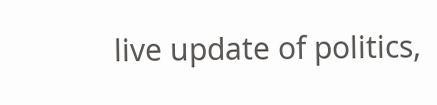live update of politics,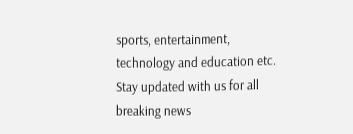sports, entertainment, technology and education etc. Stay updated with us for all breaking news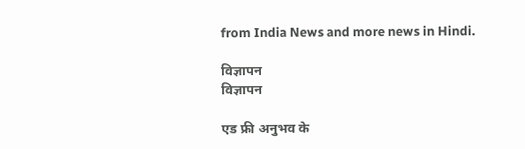from India News and more news in Hindi.

विज्ञापन
विज्ञापन

एड फ्री अनुभव के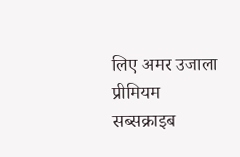लिए अमर उजाला प्रीमियम सब्सक्राइब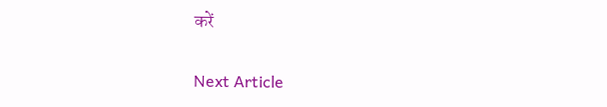करें

Next Article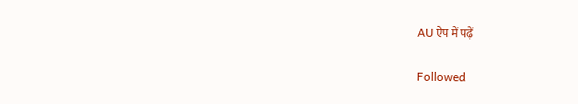AU ऐप में पढ़ें

Followed